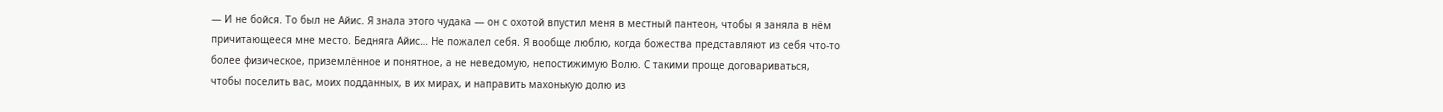— И не бойся. То был не Айис. Я знала этого чудака — он с охотой впустил меня в местный пантеон, чтобы я заняла в нём причитающееся мне место. Бедняга Айис… Не пожалел себя. Я вообще люблю, когда божества представляют из себя что-то более физическое, приземлённое и понятное, а не неведомую, непостижимую Волю. С такими проще договариваться, чтобы поселить вас, моих подданных, в их мирах, и направить махонькую долю из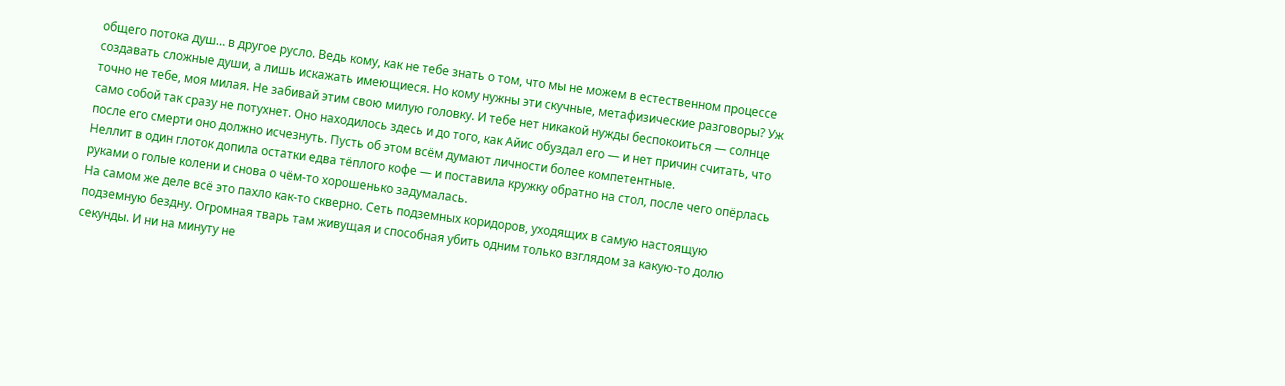общего потока душ… в другое русло. Ведь кому, как не тебе знать о том, что мы не можем в естественном процессе создавать сложные души, а лишь искажать имеющиеся. Но кому нужны эти скучные, метафизические разговоры? Уж точно не тебе, моя милая. Не забивай этим свою милую головку. И тебе нет никакой нужды беспокоиться — солнце само собой так сразу не потухнет. Оно находилось здесь и до того, как Айис обуздал его — и нет причин считать, что после его смерти оно должно исчезнуть. Пусть об этом всём думают личности более компетентные.
Неллит в один глоток допила остатки едва тёплого кофе — и поставила кружку обратно на стол, после чего опёрлась руками о голые колени и снова о чём-то хорошенько задумалась.
На самом же деле всё это пахло как-то скверно. Сеть подземных коридоров, уходящих в самую настоящую подземную бездну. Огромная тварь там живущая и способная убить одним только взглядом за какую-то долю секунды. И ни на минуту не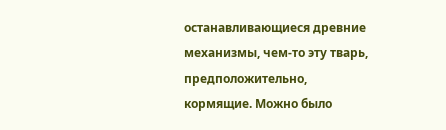останавливающиеся древние механизмы, чем-то эту тварь, предположительно, кормящие. Можно было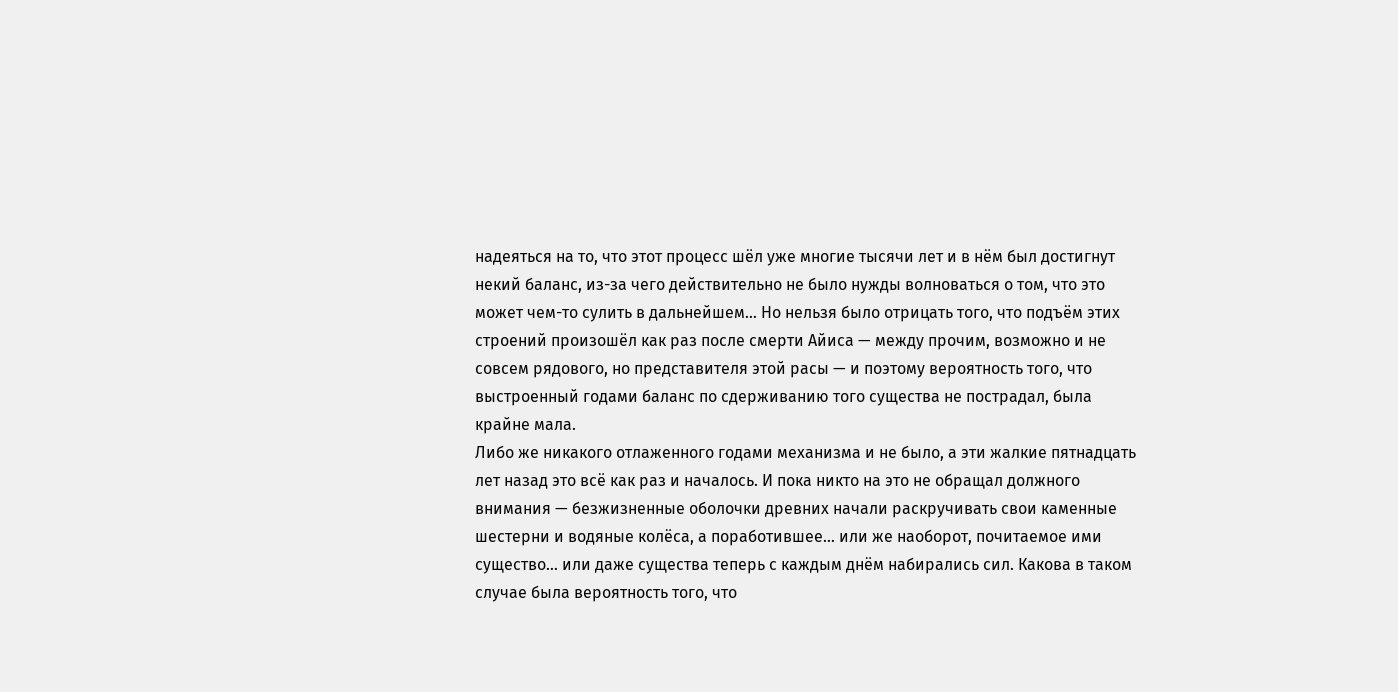надеяться на то, что этот процесс шёл уже многие тысячи лет и в нём был достигнут некий баланс, из-за чего действительно не было нужды волноваться о том, что это может чем-то сулить в дальнейшем… Но нельзя было отрицать того, что подъём этих строений произошёл как раз после смерти Айиса — между прочим, возможно и не совсем рядового, но представителя этой расы — и поэтому вероятность того, что выстроенный годами баланс по сдерживанию того существа не пострадал, была крайне мала.
Либо же никакого отлаженного годами механизма и не было, а эти жалкие пятнадцать лет назад это всё как раз и началось. И пока никто на это не обращал должного внимания — безжизненные оболочки древних начали раскручивать свои каменные шестерни и водяные колёса, а поработившее… или же наоборот, почитаемое ими существо… или даже существа теперь с каждым днём набирались сил. Какова в таком случае была вероятность того, что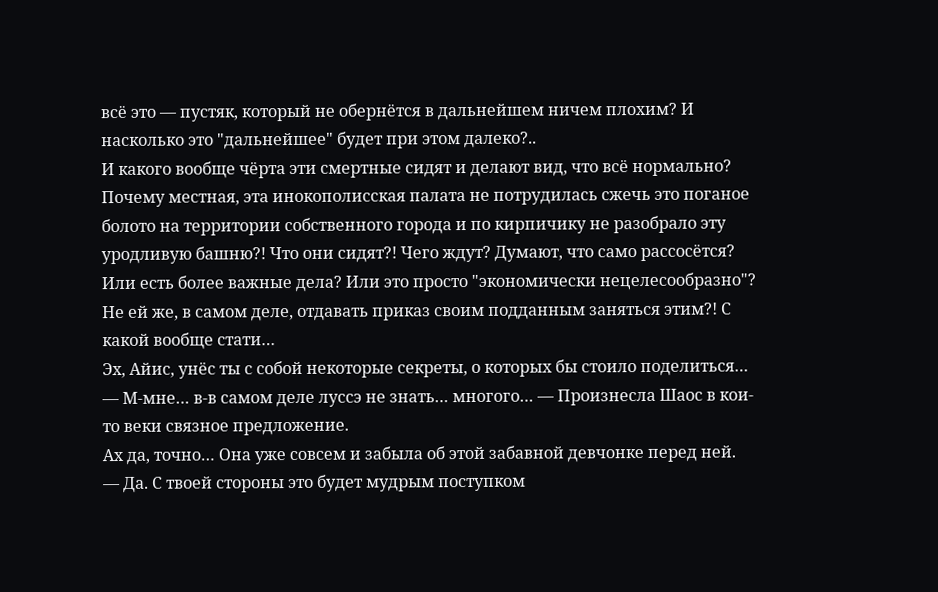всё это — пустяк, который не обернётся в дальнейшем ничем плохим? И насколько это "дальнейшее" будет при этом далеко?..
И какого вообще чёрта эти смертные сидят и делают вид, что всё нормально? Почему местная, эта инокополисская палата не потрудилась сжечь это поганое болото на территории собственного города и по кирпичику не разобрало эту уродливую башню?! Что они сидят?! Чего ждут? Думают, что само рассосётся? Или есть более важные дела? Или это просто "экономически нецелесообразно"? Не ей же, в самом деле, отдавать приказ своим подданным заняться этим?! С какой вообще стати…
Эх, Айис, унёс ты с собой некоторые секреты, о которых бы стоило поделиться…
— М-мне… в-в самом деле луссэ не знать… многого… — Произнесла Шаос в кои-то веки связное предложение.
Ах да, точно… Она уже совсем и забыла об этой забавной девчонке перед ней.
— Да. С твоей стороны это будет мудрым поступком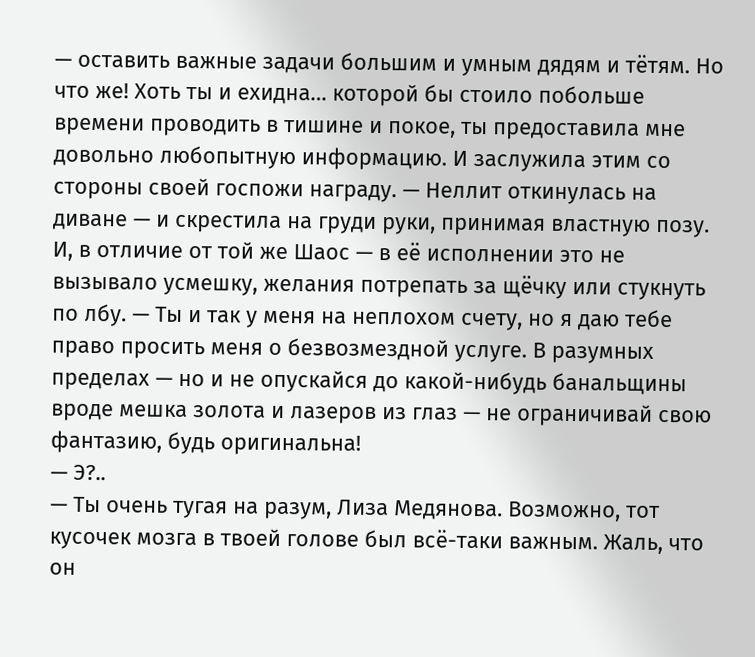— оставить важные задачи большим и умным дядям и тётям. Но что же! Хоть ты и ехидна… которой бы стоило побольше времени проводить в тишине и покое, ты предоставила мне довольно любопытную информацию. И заслужила этим со стороны своей госпожи награду. — Неллит откинулась на диване — и скрестила на груди руки, принимая властную позу. И, в отличие от той же Шаос — в её исполнении это не вызывало усмешку, желания потрепать за щёчку или стукнуть по лбу. — Ты и так у меня на неплохом счету, но я даю тебе право просить меня о безвозмездной услуге. В разумных пределах — но и не опускайся до какой-нибудь банальщины вроде мешка золота и лазеров из глаз — не ограничивай свою фантазию, будь оригинальна!
— Э?..
— Ты очень тугая на разум, Лиза Медянова. Возможно, тот кусочек мозга в твоей голове был всё-таки важным. Жаль, что он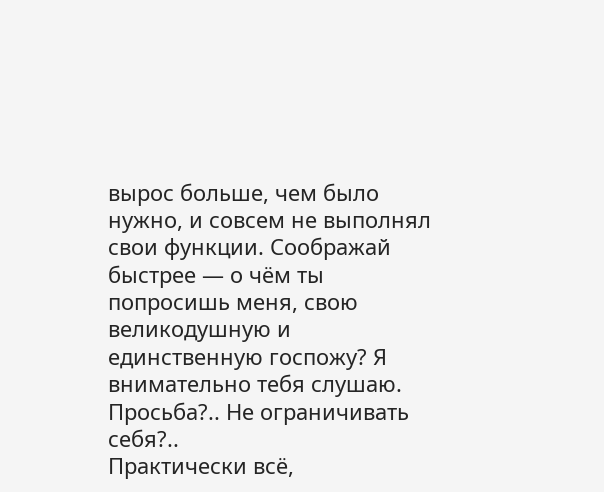вырос больше, чем было нужно, и совсем не выполнял свои функции. Соображай быстрее — о чём ты попросишь меня, свою великодушную и единственную госпожу? Я внимательно тебя слушаю.
Просьба?.. Не ограничивать себя?..
Практически всё,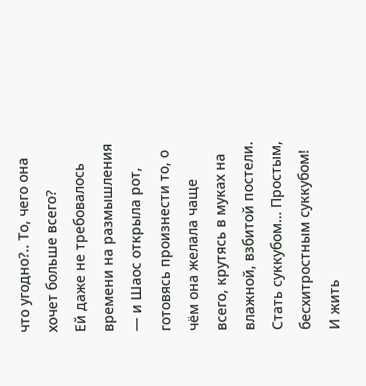что угодно?.. То, чего она хочет больше всего?
Ей даже не требовалось времени на размышления — и Шаос открыла рот, готовясь произнести то, о чём она желала чаще всего, крутясь в муках на влажной, взбитой постели. Стать суккубом… Простым, бесхитростным суккубом! И жить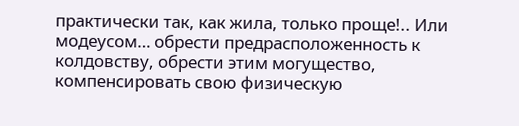практически так, как жила, только проще!.. Или модеусом… обрести предрасположенность к колдовству, обрести этим могущество, компенсировать свою физическую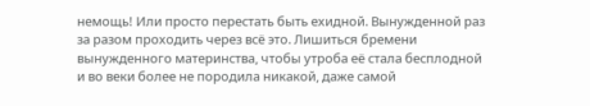немощь! Или просто перестать быть ехидной. Вынужденной раз за разом проходить через всё это. Лишиться бремени вынужденного материнства, чтобы утроба её стала бесплодной и во веки более не породила никакой, даже самой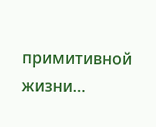примитивной жизни…